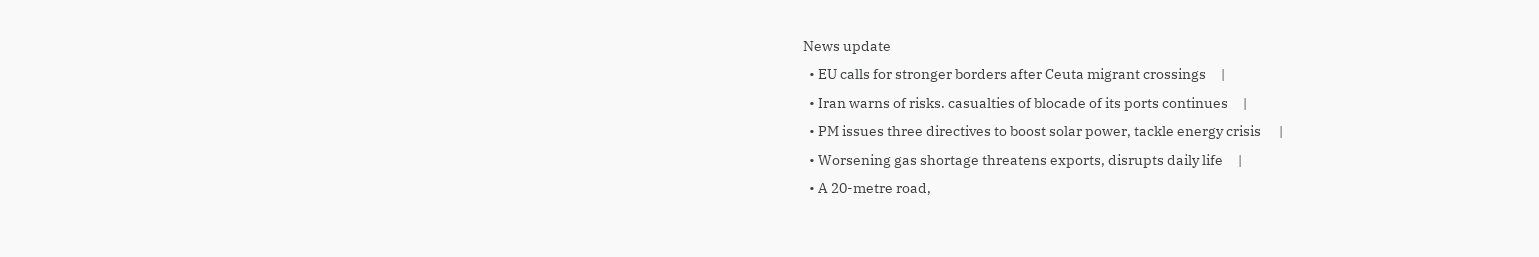News update
  • EU calls for stronger borders after Ceuta migrant crossings     |
  • Iran warns of risks. casualties of blocade of its ports continues     |
  • PM issues three directives to boost solar power, tackle energy crisis      |
  • Worsening gas shortage threatens exports, disrupts daily life     |
  • A 20-metre road,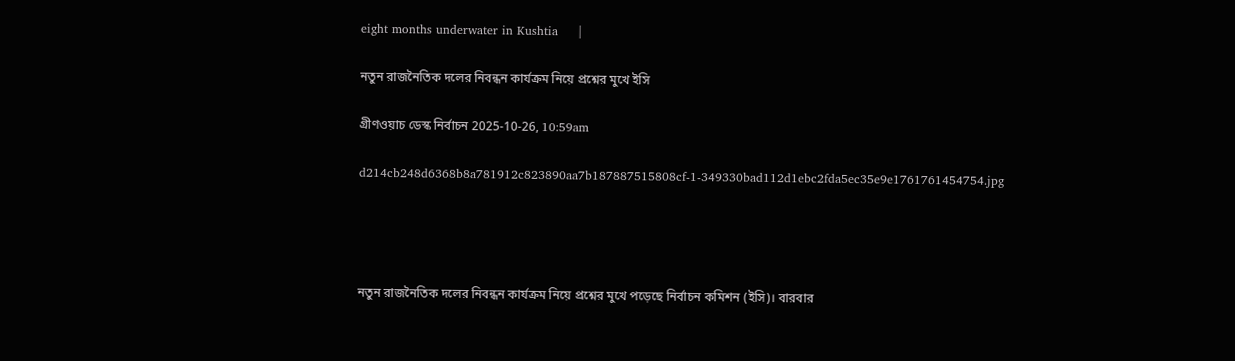eight months underwater in Kushtia     |

নতুন রাজনৈতিক দলের নিবন্ধন কার্যক্রম নিয়ে প্রশ্নের মুখে ইসি

গ্রীণওয়াচ ডেস্ক নির্বাচন 2025-10-26, 10:59am

d214cb248d6368b8a781912c823890aa7b187887515808cf-1-349330bad112d1ebc2fda5ec35e9e1761761454754.jpg




নতুন রাজনৈতিক দলের নিবন্ধন কার্যক্রম নিয়ে প্রশ্নের মুখে পড়েছে নির্বাচন কমিশন (ইসি)। বারবার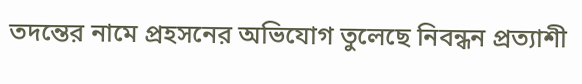তদন্তের নামে প্রহসনের অভিযোগ তুলেছে নিবন্ধন প্রত্যাশী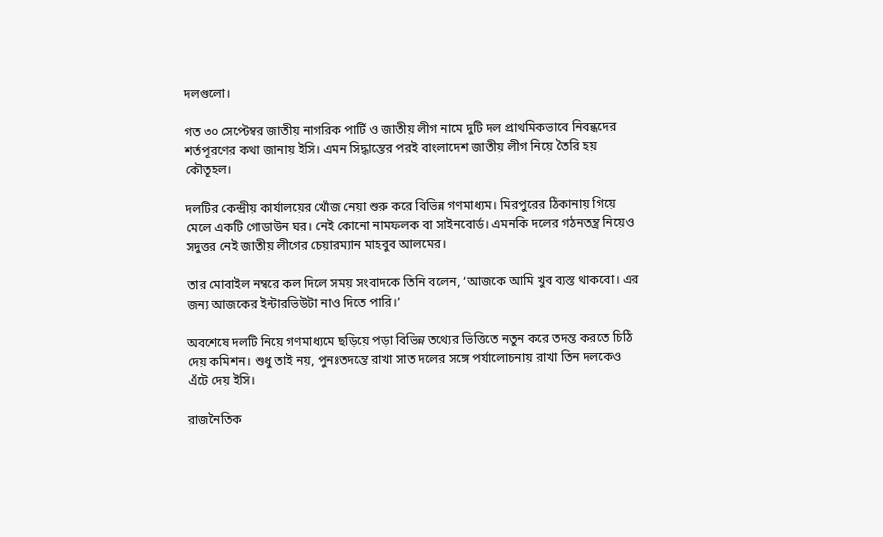দলগুলো।

গত ৩০ সেপ্টেম্বর জাতীয় নাগরিক পার্টি ও জাতীয় লীগ নামে দুটি দল প্রাথমিকভাবে নিবন্ধদের শর্তপূরণের কথা জানায় ইসি। এমন সিদ্ধান্তের পরই বাংলাদেশ জাতীয় লীগ নিয়ে তৈরি হয় কৌতূহল।

দলটির কেন্দ্রীয় কার্যালয়ের খোঁজ নেয়া শুরু করে বিভিন্ন গণমাধ্যম। মিরপুরের ঠিকানায় গিয়ে মেলে একটি গোডাউন ঘর। নেই কোনো নামফলক বা সাইনবোর্ড। এমনকি দলের গঠনতন্ত্র নিয়েও সদুত্তর নেই জাতীয় লীগের চেয়ারম্যান মাহবুব আলমের।

তার মোবাইল নম্বরে কল দিলে সময় সংবাদকে তিনি বলেন, ‘আজকে আমি খুব ব্যস্ত থাকবো। এর জন্য আজকের ইন্টারভিউটা নাও দিতে পারি।’

অবশেষে দলটি নিয়ে গণমাধ্যমে ছড়িয়ে পড়া বিভিন্ন তথ্যের ভিত্তিতে নতুন করে তদন্ত করতে চিঠি দেয় কমিশন। শুধু তাই নয়, পুনঃতদন্তে রাখা সাত দলের সঙ্গে পর্যালোচনায় রাখা তিন দলকেও এঁটে দেয় ইসি।

রাজনৈতিক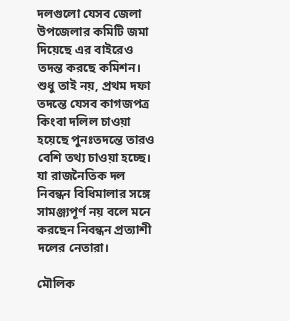দলগুলো যেসব জেলা উপজেলার কমিটি জমা দিয়েছে এর বাইরেও তদন্ত করছে কমিশন। শুধু তাই নয়, প্রথম দফা তদন্তে যেসব কাগজপত্র কিংবা দলিল চাওয়া হয়েছে পুনঃতদন্তে তারও বেশি তথ্য চাওয়া হচ্ছে। যা রাজনৈতিক দল নিবন্ধন বিধিমালার সঙ্গে সামঞ্জ্যপূর্ণ নয় বলে মনে করছেন নিবন্ধন প্রত্যাশী দলের নেতারা।

মৌলিক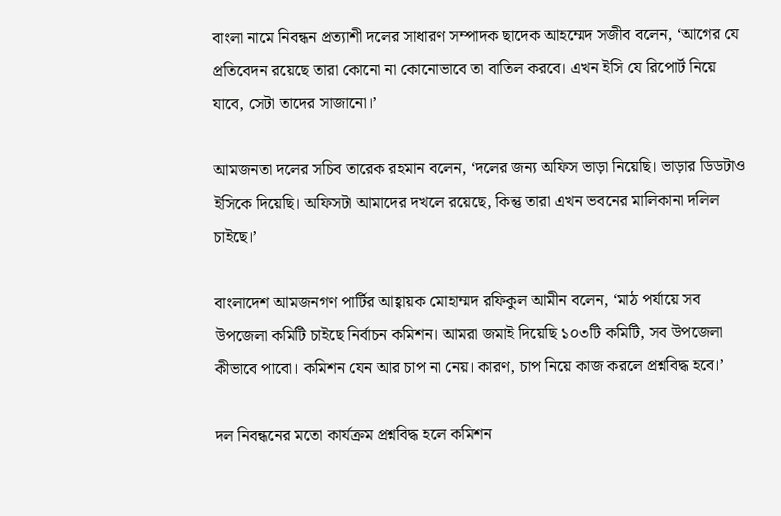বাংলা নামে নিবন্ধন প্রত্যাশী দলের সাধারণ সম্পাদক ছাদেক আহম্মেদ সজীব বলেন, ‘আগের যে প্রতিবেদন রয়েছে তারা কোনো না কোনোভাবে তা বাতিল করবে। এখন ইসি যে রিপোর্ট নিয়ে যাবে, সেটা তাদের সাজানো।’

আমজনতা দলের সচিব তারেক রহমান বলেন, ‘দলের জন্য অফিস ভাড়া নিয়েছি। ভাড়ার ডিডটাও ইসিকে দিয়েছি। অফিসটা আমাদের দখলে রয়েছে, কিন্তু তারা এখন ভবনের মালিকানা দলিল চাইছে।’

বাংলাদেশ আমজনগণ পার্টির আহ্বায়ক মোহাম্মদ রফিকুল আমীন বলেন, ‘মাঠ পর্যায়ে সব উপজেলা কমিটি চাইছে নির্বাচন কমিশন। আমরা জমাই দিয়েছি ১০৩টি কমিটি, সব উপজেলা কীভাবে পাবো। কমিশন যেন আর চাপ না নেয়। কারণ, চাপ নিয়ে কাজ করলে প্রশ্নবিদ্ধ হবে।’

দল নিবন্ধনের মতো কার্যক্রম প্রশ্নবিদ্ধ হলে কমিশন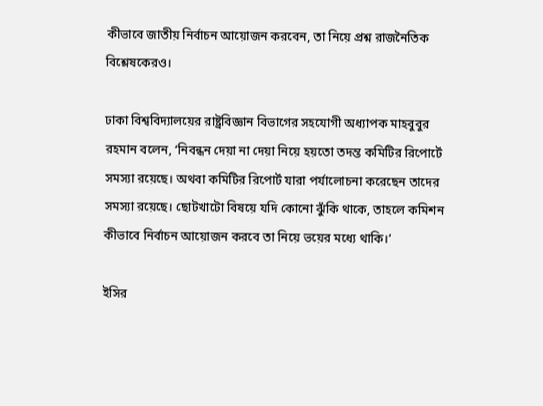কীভাবে জাতীয় নির্বাচন আয়োজন করবেন, তা নিয়ে প্রশ্ন রাজনৈতিক বিশ্লেষকেরও।

ঢাকা বিশ্ববিদ্যালয়ের রাষ্ট্রবিজ্ঞান বিভাগের সহযোগী অধ্যাপক মাহবুবুর রহমান বলেন, ‘নিবন্ধন দেয়া না দেয়া নিয়ে হয়তো তদন্ত কমিটির রিপোর্টে সমস্যা রয়েছে। অথবা কমিটির রিপোর্ট যারা পর্যালোচনা করেছেন তাদের সমস্যা রয়েছে। ছোটখাটো বিষয়ে যদি কোনো ঝুঁকি থাকে, তাহলে কমিশন কীভাবে নির্বাচন আয়োজন করবে তা নিয়ে ভয়ের মধ্যে থাকি।’

ইসির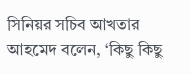সিনিয়র সচিব আখতার আহমেদ বলেন, ‘কিছু কিছু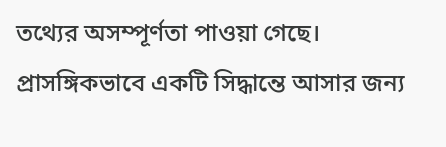তথ্যের অসম্পূর্ণতা পাওয়া গেছে। প্রাসঙ্গিকভাবে একটি সিদ্ধান্তে আসার জন্য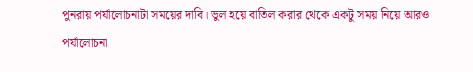পুনরায় পর্যালোচনাটা সময়ের দাবি। ভুল হয়ে বাতিল করার থেকে একটু সময় নিয়ে আরও পর্যালোচনা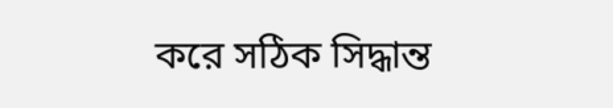করে সঠিক সিদ্ধান্ত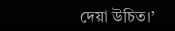দেয়া উচিত।’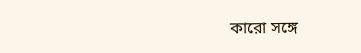কারো সঙ্গে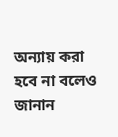অন্যায় করা হবে না বলেও জানান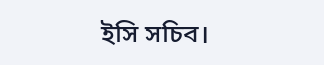ইসি সচিব।